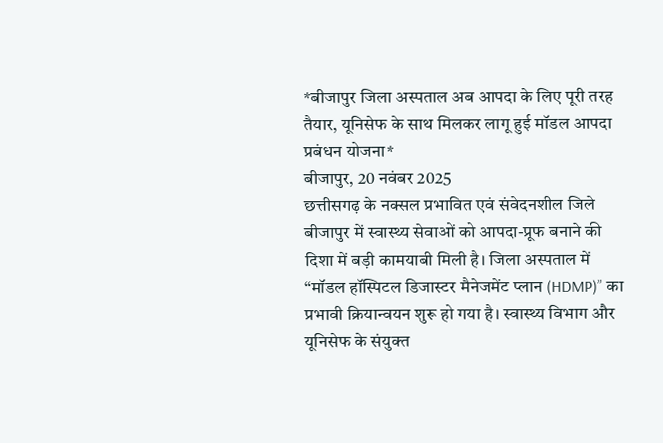*बीजापुर जिला अस्पताल अब आपदा के लिए पूरी तरह तैयार, यूनिसेफ के साथ मिलकर लागू हुई मॉडल आपदा प्रबंधन योजना*
बीजापुर, 20 नवंबर 2025
छत्तीसगढ़ के नक्सल प्रभावित एवं संवेदनशील जिले बीजापुर में स्वास्थ्य सेवाओं को आपदा-प्रूफ बनाने की दिशा में बड़ी कामयाबी मिली है। जिला अस्पताल में “मॉडल हॉस्पिटल डिजास्टर मैनेजमेंट प्लान (HDMP)” का प्रभावी क्रियान्वयन शुरू हो गया है। स्वास्थ्य विभाग और यूनिसेफ के संयुक्त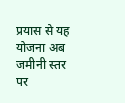प्रयास से यह योजना अब जमीनी स्तर पर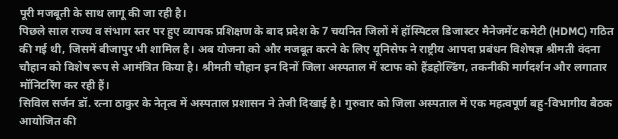पूरी मजबूती के साथ लागू की जा रही है।
पिछले साल राज्य व संभाग स्तर पर हुए व्यापक प्रशिक्षण के बाद प्रदेश के 7 चयनित जिलों में हॉस्पिटल डिजास्टर मैनेजमेंट कमेटी (HDMC) गठित की गई थी, जिसमें बीजापुर भी शामिल है। अब योजना को और मजबूत करने के लिए यूनिसेफ ने राष्ट्रीय आपदा प्रबंधन विशेषज्ञ श्रीमती वंदना चौहान को विशेष रूप से आमंत्रित किया है। श्रीमती चौहान इन दिनों जिला अस्पताल में स्टाफ को हैंडहोल्डिंग, तकनीकी मार्गदर्शन और लगातार मॉनिटरिंग कर रही हैं।
सिविल सर्जन डॉ. रत्ना ठाकुर के नेतृत्व में अस्पताल प्रशासन ने तेजी दिखाई है। गुरुवार को जिला अस्पताल में एक महत्वपूर्ण बहु-विभागीय बैठक आयोजित की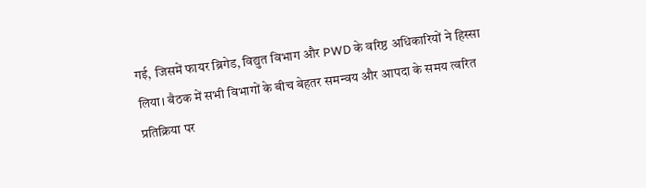गई, जिसमें फायर ब्रिगेड, विद्युत विभाग और PWD के वरिष्ठ अधिकारियों ने हिस्सा लिया। बैठक में सभी विभागों के बीच बेहतर समन्वय और आपदा के समय त्वरित प्रतिक्रिया पर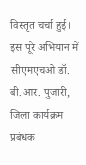विस्तृत चर्चा हुई।
इस पूरे अभियान में सीएमएचओ डॉ. बी.आर. पुजारी, जिला कार्यक्रम प्रबंधक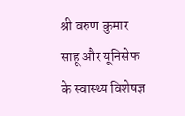श्री वरुण कुमार साहू और यूनिसेफ के स्वास्थ्य विशेषज्ञ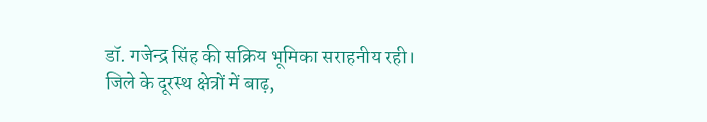डॉ. गजेन्द्र सिंह की सक्रिय भूमिका सराहनीय रही।
जिले के दूरस्थ क्षेत्रों में बाढ़,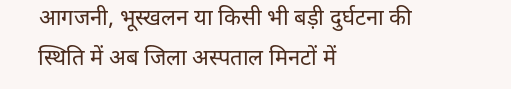आगजनी, भूस्खलन या किसी भी बड़ी दुर्घटना की स्थिति में अब जिला अस्पताल मिनटों में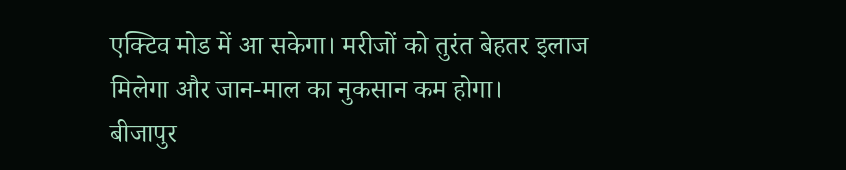एक्टिव मोड में आ सकेगा। मरीजों को तुरंत बेहतर इलाज मिलेगा और जान-माल का नुकसान कम होगा।
बीजापुर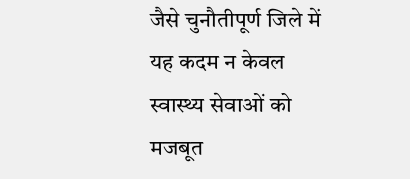जैसे चुनौतीपूर्ण जिले में यह कदम न केवल स्वास्थ्य सेवाओं को मजबूत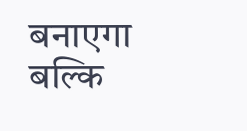बनाएगा बल्कि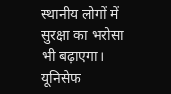स्थानीय लोगों में सुरक्षा का भरोसा भी बढ़ाएगा। यूनिसेफ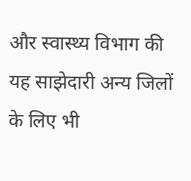और स्वास्थ्य विभाग की यह साझेदारी अन्य जिलों के लिए भी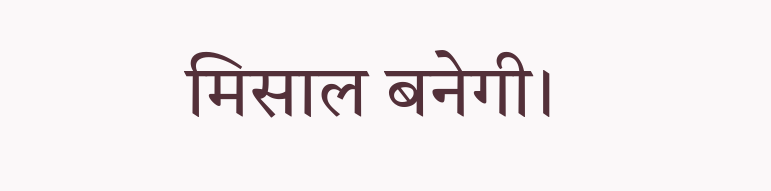मिसाल बनेगी।